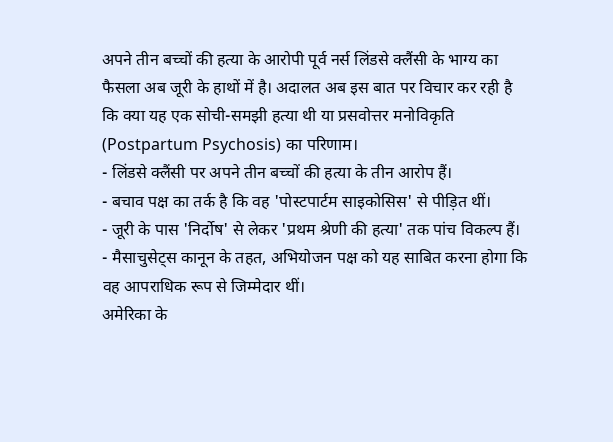अपने तीन बच्चों की हत्या के आरोपी पूर्व नर्स लिंडसे क्लैंसी के भाग्य का फैसला अब जूरी के हाथों में है। अदालत अब इस बात पर विचार कर रही है कि क्या यह एक सोची-समझी हत्या थी या प्रसवोत्तर मनोविकृति (Postpartum Psychosis) का परिणाम।
- लिंडसे क्लैंसी पर अपने तीन बच्चों की हत्या के तीन आरोप हैं।
- बचाव पक्ष का तर्क है कि वह 'पोस्टपार्टम साइकोसिस' से पीड़ित थीं।
- जूरी के पास 'निर्दोष' से लेकर 'प्रथम श्रेणी की हत्या' तक पांच विकल्प हैं।
- मैसाचुसेट्स कानून के तहत, अभियोजन पक्ष को यह साबित करना होगा कि वह आपराधिक रूप से जिम्मेदार थीं।
अमेरिका के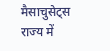मैसाचुसेट्स राज्य में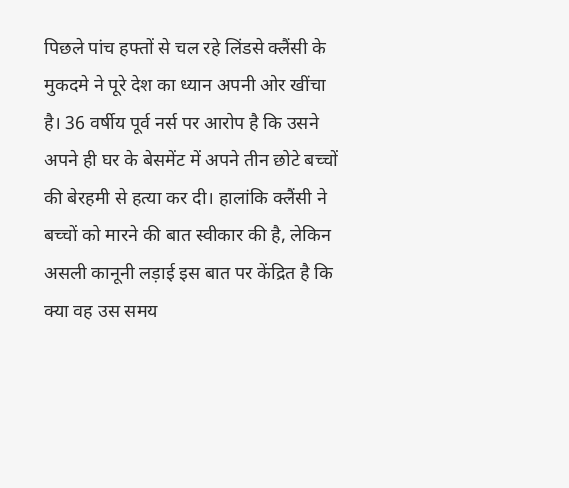पिछले पांच हफ्तों से चल रहे लिंडसे क्लैंसी के मुकदमे ने पूरे देश का ध्यान अपनी ओर खींचा है। 36 वर्षीय पूर्व नर्स पर आरोप है कि उसने अपने ही घर के बेसमेंट में अपने तीन छोटे बच्चों की बेरहमी से हत्या कर दी। हालांकि क्लैंसी ने बच्चों को मारने की बात स्वीकार की है, लेकिन असली कानूनी लड़ाई इस बात पर केंद्रित है कि क्या वह उस समय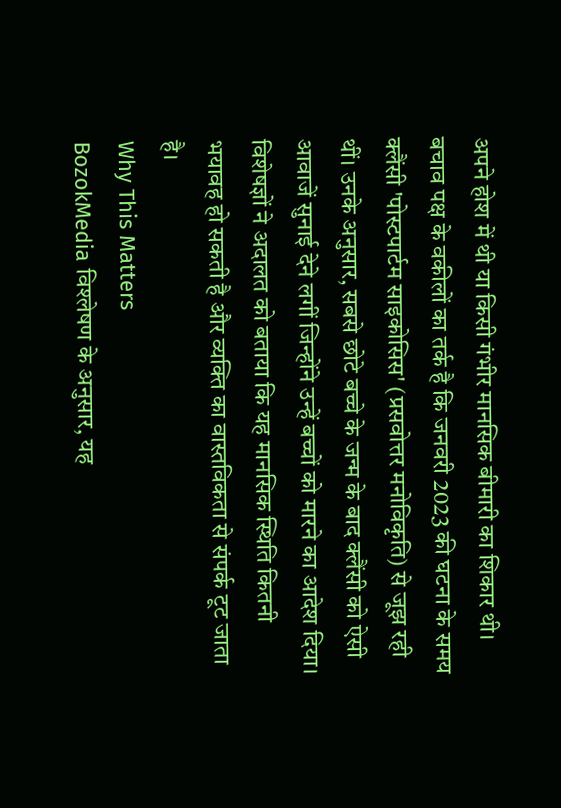अपने होश में थी या किसी गंभीर मानसिक बीमारी का शिकार थी।
बचाव पक्ष के वकीलों का तर्क है कि जनवरी 2023 की घटना के समय क्लैंसी 'पोस्टपार्टम साइकोसिस' (प्रसवोत्तर मनोविकृति) से जूझ रही थीं। उनके अनुसार, सबसे छोटे बच्चे के जन्म के बाद क्लैंसी को ऐसी आवाजें सुनाई देने लगीं जिन्होंने उन्हें बच्चों को मारने का आदेश दिया। विशेषज्ञों ने अदालत को बताया कि यह मानसिक स्थिति कितनी भयावह हो सकती है और व्यक्ति का वास्तविकता से संपर्क टूट जाता है।
Why This Matters
BozokMedia विश्लेषण के अनुसार, यह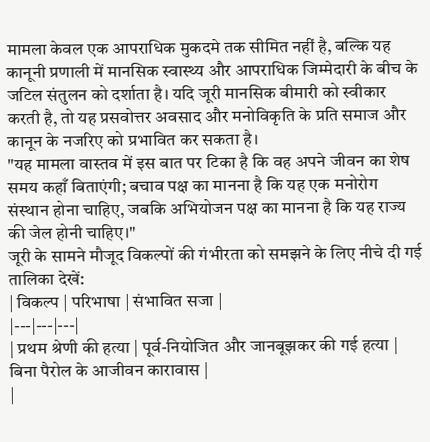मामला केवल एक आपराधिक मुकदमे तक सीमित नहीं है, बल्कि यह कानूनी प्रणाली में मानसिक स्वास्थ्य और आपराधिक जिम्मेदारी के बीच के जटिल संतुलन को दर्शाता है। यदि जूरी मानसिक बीमारी को स्वीकार करती है, तो यह प्रसवोत्तर अवसाद और मनोविकृति के प्रति समाज और कानून के नजरिए को प्रभावित कर सकता है।
"यह मामला वास्तव में इस बात पर टिका है कि वह अपने जीवन का शेष समय कहाँ बिताएंगी; बचाव पक्ष का मानना है कि यह एक मनोरोग संस्थान होना चाहिए, जबकि अभियोजन पक्ष का मानना है कि यह राज्य की जेल होनी चाहिए।"
जूरी के सामने मौजूद विकल्पों की गंभीरता को समझने के लिए नीचे दी गई तालिका देखें:
| विकल्प | परिभाषा | संभावित सजा |
|---|---|---|
| प्रथम श्रेणी की हत्या | पूर्व-नियोजित और जानबूझकर की गई हत्या | बिना पैरोल के आजीवन कारावास |
|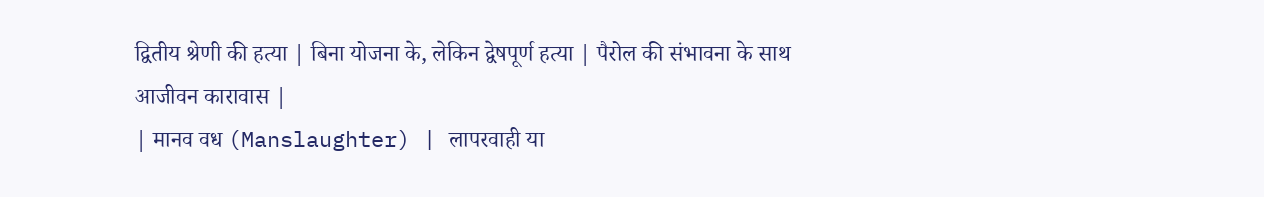द्वितीय श्रेणी की हत्या | बिना योजना के, लेकिन द्वेषपूर्ण हत्या | पैरोल की संभावना के साथ आजीवन कारावास |
| मानव वध (Manslaughter) | लापरवाही या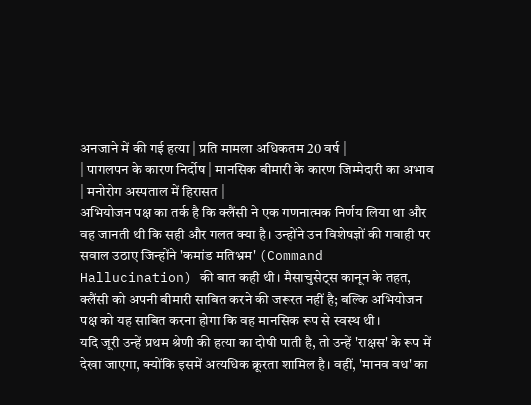अनजाने में की गई हत्या | प्रति मामला अधिकतम 20 वर्ष |
| पागलपन के कारण निर्दोष | मानसिक बीमारी के कारण जिम्मेदारी का अभाव | मनोरोग अस्पताल में हिरासत |
अभियोजन पक्ष का तर्क है कि क्लैंसी ने एक गणनात्मक निर्णय लिया था और वह जानती थी कि सही और गलत क्या है। उन्होंने उन विशेषज्ञों की गवाही पर सवाल उठाए जिन्होंने 'कमांड मतिभ्रम' (Command Hallucination) की बात कही थी। मैसाचुसेट्स कानून के तहत, क्लैंसी को अपनी बीमारी साबित करने की जरूरत नहीं है; बल्कि अभियोजन पक्ष को यह साबित करना होगा कि वह मानसिक रूप से स्वस्थ थी।
यदि जूरी उन्हें प्रथम श्रेणी की हत्या का दोषी पाती है, तो उन्हें 'राक्षस' के रूप में देखा जाएगा, क्योंकि इसमें अत्यधिक क्रूरता शामिल है। वहीं, 'मानव वध' का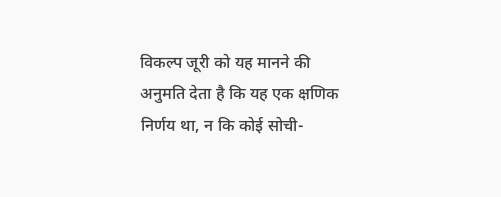विकल्प जूरी को यह मानने की अनुमति देता है कि यह एक क्षणिक निर्णय था, न कि कोई सोची-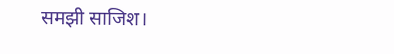समझी साजिश।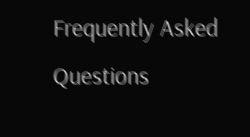Frequently Asked Questions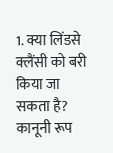1. क्या लिंडसे क्लैंसी को बरी किया जा सकता है?
कानूनी रूप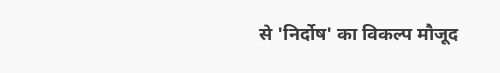से 'निर्दोष' का विकल्प मौजूद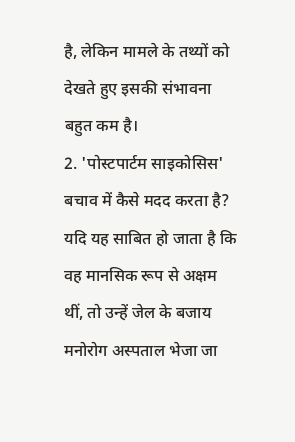है, लेकिन मामले के तथ्यों को देखते हुए इसकी संभावना बहुत कम है।
2. 'पोस्टपार्टम साइकोसिस' बचाव में कैसे मदद करता है?
यदि यह साबित हो जाता है कि वह मानसिक रूप से अक्षम थीं, तो उन्हें जेल के बजाय मनोरोग अस्पताल भेजा जा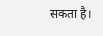सकता है।